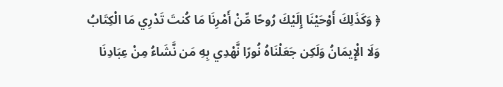﴿ وَكَذَلِكَ أَوْحَيْنَا إِلَيْكَ رُوحًا مِّنْ أَمْرِنَا مَا كُنتَ تَدْرِي مَا الْكِتَابُ وَلَا الْإِيمَانُ وَلَكِن جَعَلْنَاهُ نُورًا نَّهْدِي بِهِ مَن نَّشَاءُ مِنْ عِبَادِنَا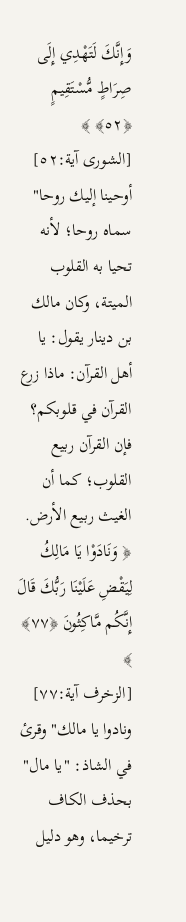وَإِنَّكَ لَتَهْدِي إِلَى صِرَاطٍ مُّسْتَقِيمٍ ﴿٥٢﴾ ﴾
[الشورى آية:٥٢]
أوحينا إليك روحا" سماه روحا؛ لأنه تحيا به القلوب الميتة، وكان مالك بن دينار يقول: يا أهل القرآن: ماذا زرع القرآن في قلوبكم؟ فإن القرآن ربيع القلوب؛ كما أن الغيث ربيع الأرض.
﴿ وَنَادَوْا يَا مَالِكُ لِيَقْضِ عَلَيْنَا رَبُّكَ قَالَ إِنَّكُم مَّاكِثُونَ ﴿٧٧﴾ ﴾
[الزخرف آية:٧٧]
ونادوا يا مالك" وقرئ في الشاذ: "يا مال" بحذف الكاف ترخيما، وهو دليل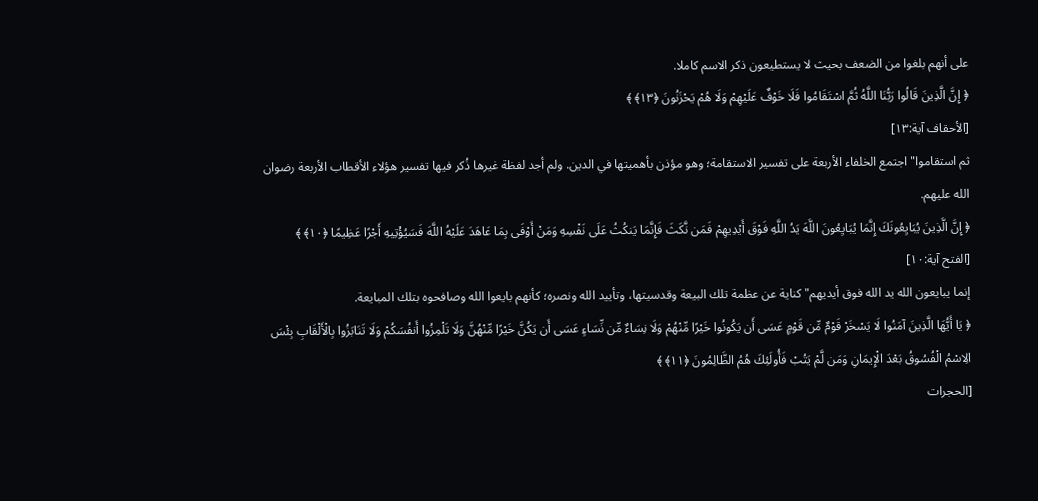على أنهم بلغوا من الضعف بحيث لا يستطيعون ذكر الاسم كاملا.
﴿ إِنَّ الَّذِينَ قَالُوا رَبُّنَا اللَّهُ ثُمَّ اسْتَقَامُوا فَلَا خَوْفٌ عَلَيْهِمْ وَلَا هُمْ يَحْزَنُونَ ﴿١٣﴾ ﴾
[الأحقاف آية:١٣]
ثم استقاموا" اجتمع الخلفاء الأربعة على تفسير الاستقامة؛ وهو مؤذن بأهميتها في الدين. ولم أجد لفظة غيرها ذُكر فيها تفسير هؤلاء الأقطاب الأربعة رضوان الله عليهم.
﴿ إِنَّ الَّذِينَ يُبَايِعُونَكَ إِنَّمَا يُبَايِعُونَ اللَّهَ يَدُ اللَّهِ فَوْقَ أَيْدِيهِمْ فَمَن نَّكَثَ فَإِنَّمَا يَنكُثُ عَلَى نَفْسِهِ وَمَنْ أَوْفَى بِمَا عَاهَدَ عَلَيْهُ اللَّهَ فَسَيُؤْتِيهِ أَجْرًا عَظِيمًا ﴿١٠﴾ ﴾
[الفتح آية:١٠]
إنما يبايعون الله يد الله فوق أيديهم" كناية عن عظمة تلك البيعة وقدسيتها، وتأييد الله ونصره؛ كأنهم بايعوا الله وصافحوه بتلك المبايعة.
﴿ يَا أَيُّهَا الَّذِينَ آمَنُوا لَا يَسْخَرْ قَوْمٌ مِّن قَوْمٍ عَسَى أَن يَكُونُوا خَيْرًا مِّنْهُمْ وَلَا نِسَاءٌ مِّن نِّسَاءٍ عَسَى أَن يَكُنَّ خَيْرًا مِّنْهُنَّ وَلَا تَلْمِزُوا أَنفُسَكُمْ وَلَا تَنَابَزُوا بِالْأَلْقَابِ بِئْسَ الِاسْمُ الْفُسُوقُ بَعْدَ الْإِيمَانِ وَمَن لَّمْ يَتُبْ فَأُولَئِكَ هُمُ الظَّالِمُونَ ﴿١١﴾ ﴾
[الحجرات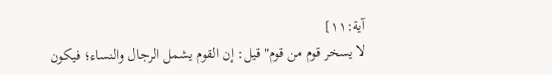آية:١١]
لا يسخر قوم من قوم" قيل: إن القوم يشمل الرجال والنساء؛ فيكون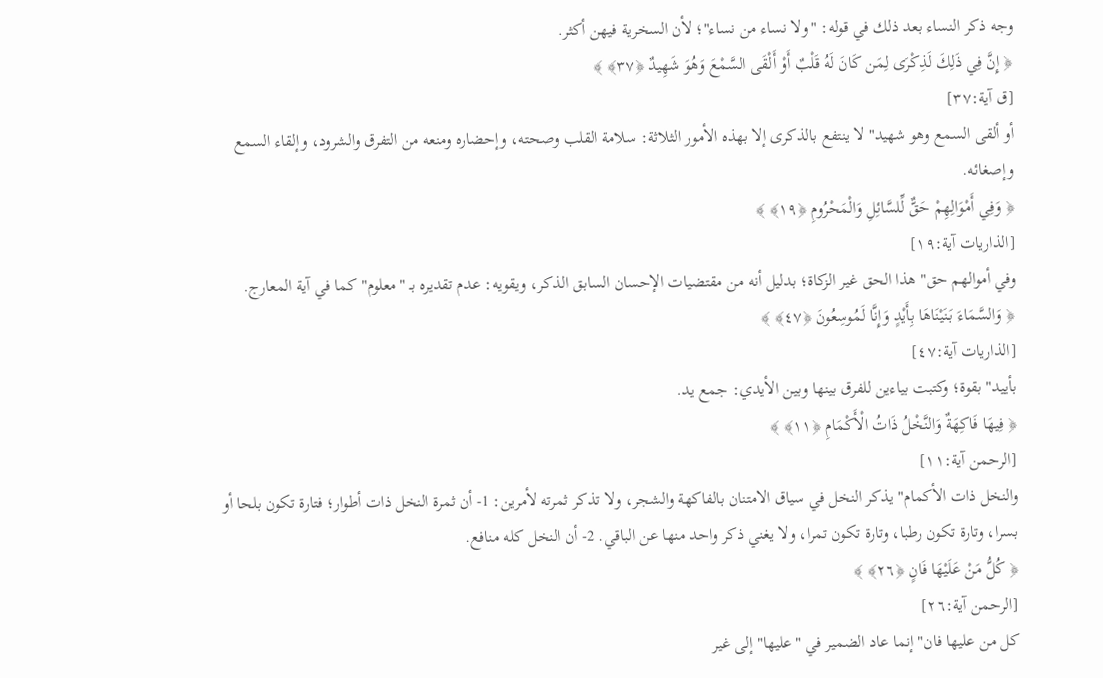وجه ذكر النساء بعد ذلك في قوله: "ولا نساء من نساء"؛ لأن السخرية فيهن أكثر.
﴿ إِنَّ فِي ذَلِكَ لَذِكْرَى لِمَن كَانَ لَهُ قَلْبٌ أَوْ أَلْقَى السَّمْعَ وَهُوَ شَهِيدٌ ﴿٣٧﴾ ﴾
[ق آية:٣٧]
أو ألقى السمع وهو شهيد" لا ينتفع بالذكرى إلا بهذه الأمور الثلاثة: سلامة القلب وصحته، وإحضاره ومنعه من التفرق والشرود، وإلقاء السمع وإصغائه.
﴿ وَفِي أَمْوَالِهِمْ حَقٌّ لِّلسَّائِلِ وَالْمَحْرُومِ ﴿١٩﴾ ﴾
[الذاريات آية:١٩]
وفي أموالهم حق" هذا الحق غير الزكاة؛ بدليل أنه من مقتضيات الإحسان السابق الذكر، ويقويه: عدم تقديره بـ "معلوم" كما في آية المعارج.
﴿ وَالسَّمَاءَ بَنَيْنَاهَا بِأَيْدٍ وَإِنَّا لَمُوسِعُونَ ﴿٤٧﴾ ﴾
[الذاريات آية:٤٧]
بأييد" بقوة؛ وكتبت بياءين للفرق بينها وبين الأيدي: جمع يد.
﴿ فِيهَا فَاكِهَةٌ وَالنَّخْلُ ذَاتُ الْأَكْمَامِ ﴿١١﴾ ﴾
[الرحمن آية:١١]
والنخل ذات الأكمام" يذكر النخل في سياق الامتنان بالفاكهة والشجر، ولا تذكر ثمرته لأمرين: 1- أن ثمرة النخل ذات أطوار؛ فتارة تكون بلحا أو بسرا، وتارة تكون رطبا، وتارة تكون تمرا، ولا يغني ذكر واحد منها عن الباقي. 2- أن النخل كله منافع.
﴿ كُلُّ مَنْ عَلَيْهَا فَانٍ ﴿٢٦﴾ ﴾
[الرحمن آية:٢٦]
كل من عليها فان" إنما عاد الضمير في "عليها" إلى غير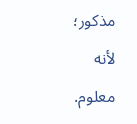مذكور؛ لأنه معلوم.